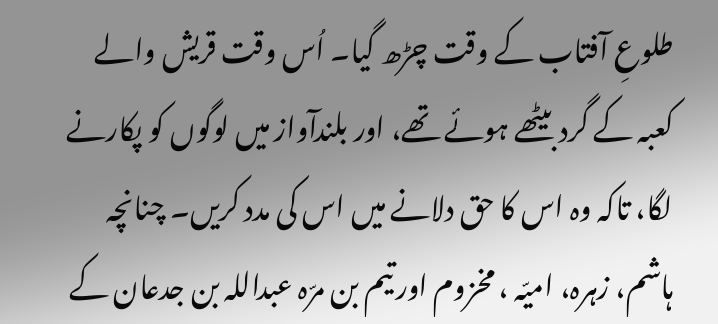طلوعِ آفتاب کے وقت چڑھ گیا۔ اُس وقت قریش والے کعبہ کے گرد بیٹھے ہوئے تھے، اور بلندآواز میں لوگوں کو پکارنے لگا، تاکہ وہ اس کا حق دلانے میں اس کی مدد کریں۔ چنانچہ ہاشم، زہرہ، امیّہ ، مخزوم اور تیم بن مرّہ عبداللہ بن جدعان کے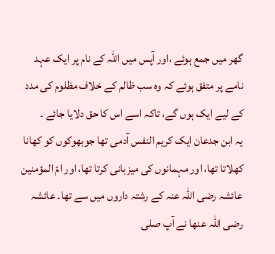گھر میں جمع ہوئے ،اور آپس میں اللہ کے نام پر ایک عہد نامے پر متفق ہوئے کہ وہ سب ظالم کے خلاف مظلوم کی مدد کے لیے ایک ہوں گے، تاکہ اسے اس کا حق دلایا جائے ۔
یہ ابن جدعان ایک کریم النفس آدمی تھا جوبھوکوں کو کھانا کھلاتا تھا، اور مہمانوں کی میزبانی کرتا تھا، اور امّ المؤمنین عائشہ رضی اللہ عنہ کے رشتہ داروں میں سے تھا۔ عائشہ رضی اللہ عنھا نے آپ صلی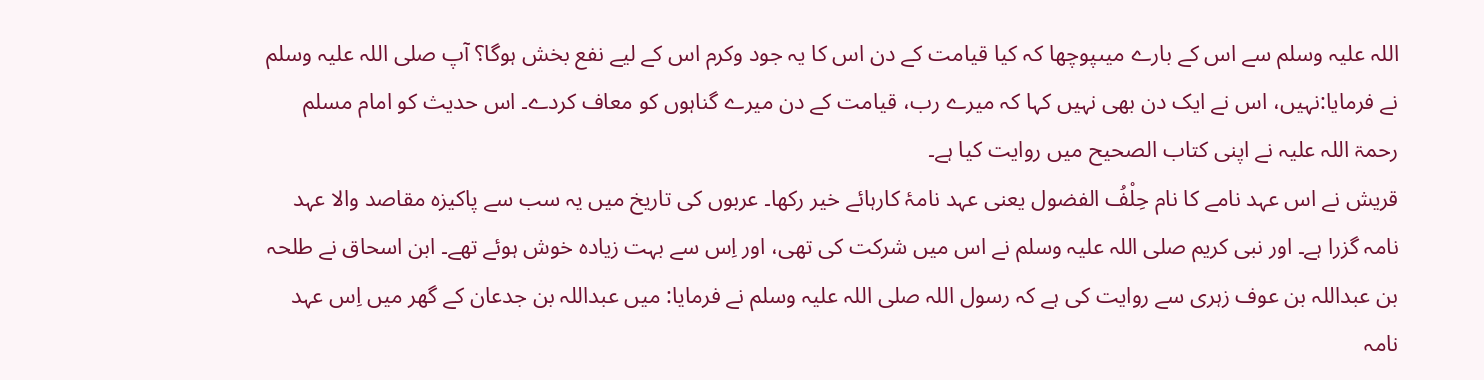اللہ علیہ وسلم سے اس کے بارے میںپوچھا کہ کیا قیامت کے دن اس کا یہ جود وکرم اس کے لیے نفع بخش ہوگا؟ آپ صلی اللہ علیہ وسلم نے فرمایا:نہیں، اس نے ایک دن بھی نہیں کہا کہ میرے رب، قیامت کے دن میرے گناہوں کو معاف کردے۔ اس حدیث کو امام مسلم رحمۃ اللہ علیہ نے اپنی کتاب الصحیح میں روایت کیا ہے۔
قریش نے اس عہد نامے کا نام حِلْفُ الفضول یعنی عہد نامۂ کارہائے خیر رکھا۔ عربوں کی تاریخ میں یہ سب سے پاکیزہ مقاصد والا عہد نامہ گزرا ہے۔ اور نبی کریم صلی اللہ علیہ وسلم نے اس میں شرکت کی تھی، اور اِس سے بہت زیادہ خوش ہوئے تھے۔ ابن اسحاق نے طلحہ بن عبداللہ بن عوف زہری سے روایت کی ہے کہ رسول اللہ صلی اللہ علیہ وسلم نے فرمایا: میں عبداللہ بن جدعان کے گھر میں اِس عہد نامہ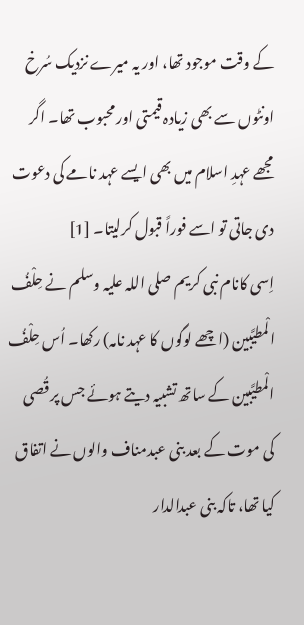کے وقت موجود تھا، اور یہ میرے نزدیک سُرخ اونٹوں سے بھی زیادہ قیمتی اور محبوب تھا۔ اگر مجھے عہدِ اسلام میں بھی ایسے عہد نامے کی دعوت دی جاتی تو اسے فوراً قبول کرلیتا۔ [1]
اِسی کانام نبی کریم صلی اللہ علیہ وسلم نے حِلْفُ الْمطیَّبین (اچھے لوگوں کا عہد نامہ) رکھا۔ اُس حِلْفُ الْمطیَّبین کے ساتھ تشبیہ دیتے ہوئے جس پر قُصی کی موت کے بعد بنی عبدمناف والوں نے اتفاق کیا تھا، تاکہ بنی عبدالدار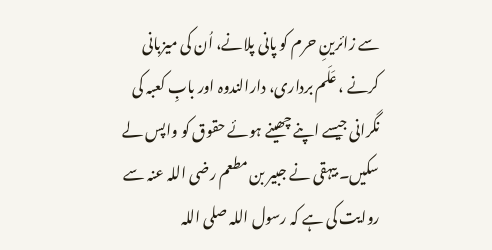سے زائرینِ حرم کو پانی پلانے، اُن کی میزبانی کرنے ، عَلَم برداری، دارالندوہ اور بابِ کعبہ کی نگرانی جیسے اپنے چھینے ہوئے حقوق کو واپس لے سکیں۔ بیہقی نے جبیر بن مطعم رضی اللہ عنہ سے روایت کی ہے کہ رسول اللہ صلی اللہ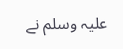علیہ وسلم نے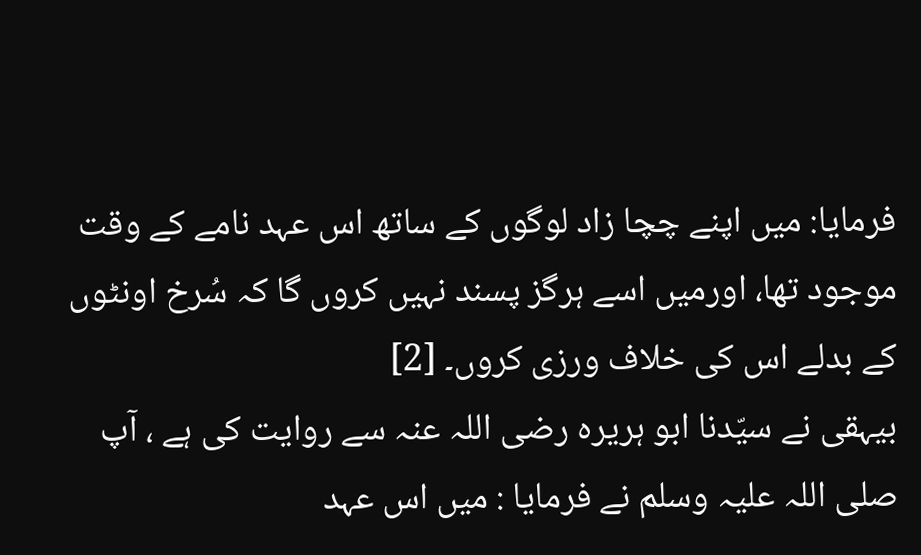فرمایا: میں اپنے چچا زاد لوگوں کے ساتھ اس عہد نامے کے وقت موجود تھا، اورمیں اسے ہرگز پسند نہیں کروں گا کہ سُرخ اونٹوں کے بدلے اس کی خلاف ورزی کروں۔ [2]
بیہقی نے سیّدنا ابو ہریرہ رضی اللہ عنہ سے روایت کی ہے ، آپ صلی اللہ علیہ وسلم نے فرمایا : میں اس عہد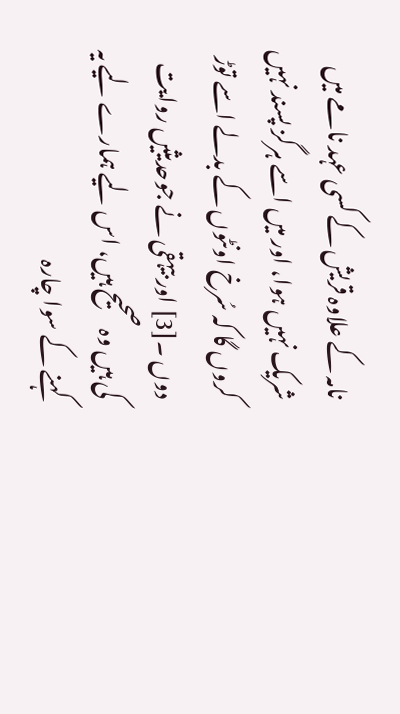نامہ کے علاوہ قریش کے کسی عہد نامے میں شریک نہیں ہوا، اور میں اسے ہرگز پسند نہیں کروں گا کہ سُرخ اونٹوں کے بدلے اسے توڑ دوں ۔[3] اور بیہقی نے جوحدیثیں روایت کی ہیں وہ صحیح ہیں، اس لیے ہمارے لیے یہ کہنے کے سوا چارہ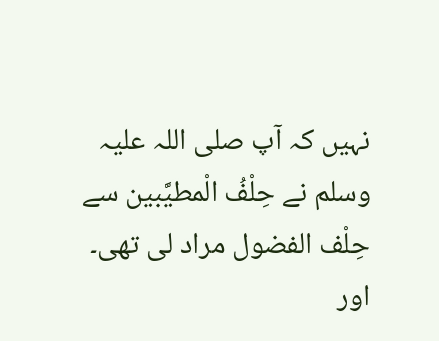نہیں کہ آپ صلی اللہ علیہ وسلم نے حِلْفُ الْمطیَّبین سے حِلْف الفضول مراد لی تھی۔ اور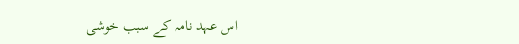اس عہد نامہ کے سبب خوشی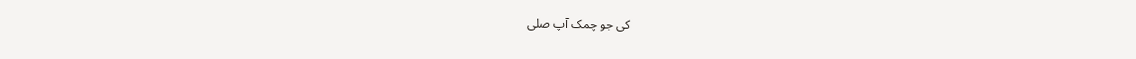کی جو چمک آپ صلی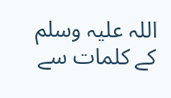اللہ علیہ وسلم کے کلمات سے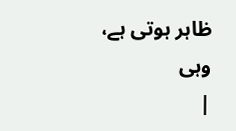ظاہر ہوتی ہے، وہی
|